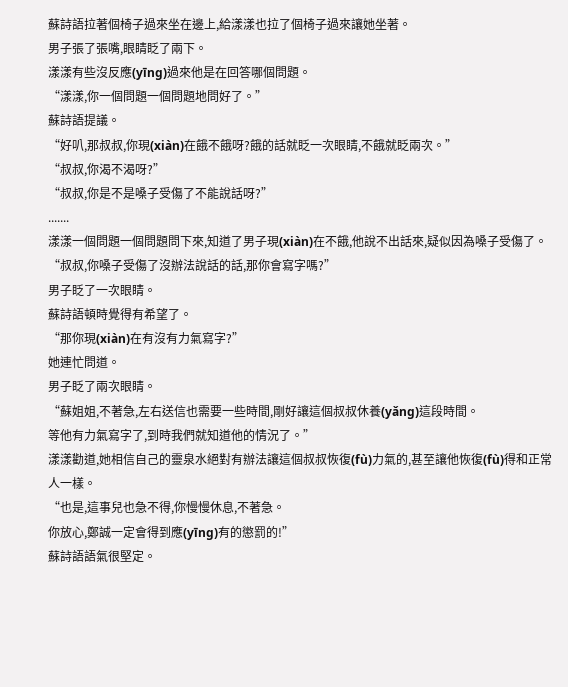蘇詩語拉著個椅子過來坐在邊上,給漾漾也拉了個椅子過來讓她坐著。
男子張了張嘴,眼睛眨了兩下。
漾漾有些沒反應(yīng)過來他是在回答哪個問題。
“漾漾,你一個問題一個問題地問好了。”
蘇詩語提議。
“好叭,那叔叔,你現(xiàn)在餓不餓呀?餓的話就眨一次眼睛,不餓就眨兩次。”
“叔叔,你渴不渴呀?”
“叔叔,你是不是嗓子受傷了不能說話呀?”
.......
漾漾一個問題一個問題問下來,知道了男子現(xiàn)在不餓,他說不出話來,疑似因為嗓子受傷了。
“叔叔,你嗓子受傷了沒辦法說話的話,那你會寫字嗎?”
男子眨了一次眼睛。
蘇詩語頓時覺得有希望了。
“那你現(xiàn)在有沒有力氣寫字?”
她連忙問道。
男子眨了兩次眼睛。
“蘇姐姐,不著急,左右送信也需要一些時間,剛好讓這個叔叔休養(yǎng)這段時間。
等他有力氣寫字了,到時我們就知道他的情況了。”
漾漾勸道,她相信自己的靈泉水絕對有辦法讓這個叔叔恢復(fù)力氣的,甚至讓他恢復(fù)得和正常人一樣。
“也是,這事兒也急不得,你慢慢休息,不著急。
你放心,鄭誠一定會得到應(yīng)有的懲罰的!”
蘇詩語語氣很堅定。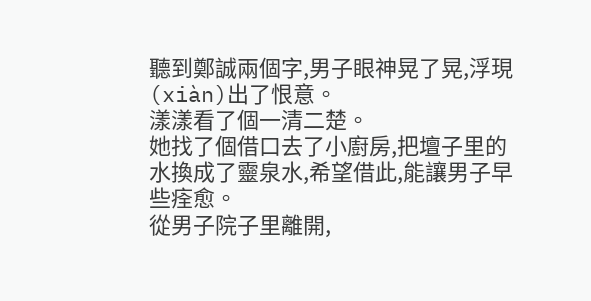聽到鄭誠兩個字,男子眼神晃了晃,浮現(xiàn)出了恨意。
漾漾看了個一清二楚。
她找了個借口去了小廚房,把壇子里的水換成了靈泉水,希望借此,能讓男子早些痊愈。
從男子院子里離開,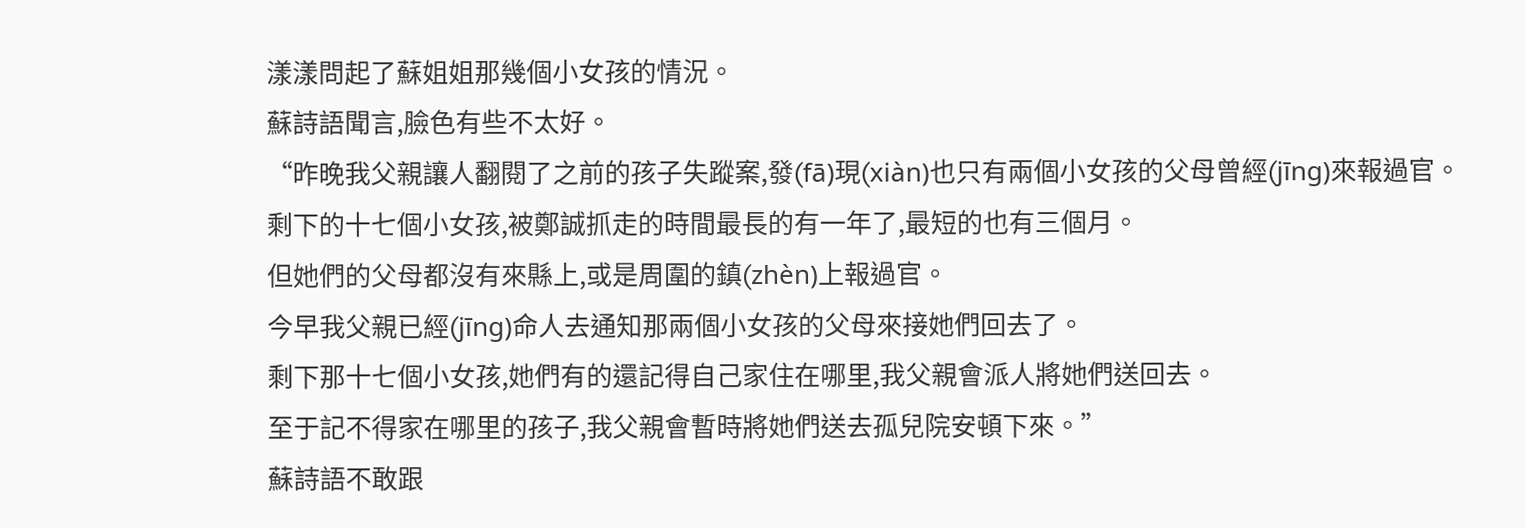漾漾問起了蘇姐姐那幾個小女孩的情況。
蘇詩語聞言,臉色有些不太好。
“昨晚我父親讓人翻閱了之前的孩子失蹤案,發(fā)現(xiàn)也只有兩個小女孩的父母曾經(jīng)來報過官。
剩下的十七個小女孩,被鄭誠抓走的時間最長的有一年了,最短的也有三個月。
但她們的父母都沒有來縣上,或是周圍的鎮(zhèn)上報過官。
今早我父親已經(jīng)命人去通知那兩個小女孩的父母來接她們回去了。
剩下那十七個小女孩,她們有的還記得自己家住在哪里,我父親會派人將她們送回去。
至于記不得家在哪里的孩子,我父親會暫時將她們送去孤兒院安頓下來。”
蘇詩語不敢跟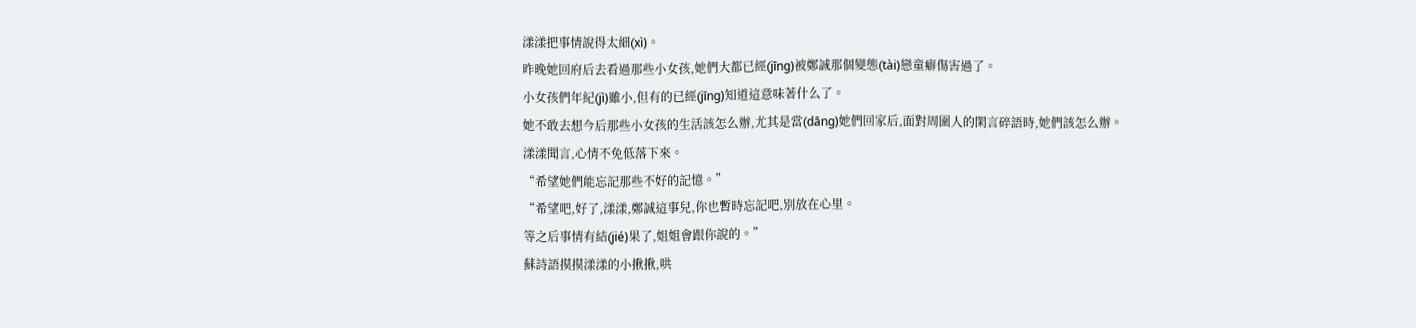漾漾把事情說得太細(xì)。
昨晚她回府后去看過那些小女孩,她們大都已經(jīng)被鄭誠那個變態(tài)戀童癖傷害過了。
小女孩們年紀(jì)雖小,但有的已經(jīng)知道這意味著什么了。
她不敢去想今后那些小女孩的生活該怎么辦,尤其是當(dāng)她們回家后,面對周圍人的閑言碎語時,她們該怎么辦。
漾漾聞言,心情不免低落下來。
“希望她們能忘記那些不好的記憶。”
“希望吧,好了,漾漾,鄭誠這事兒,你也暫時忘記吧,別放在心里。
等之后事情有結(jié)果了,姐姐會跟你說的。”
蘇詩語摸摸漾漾的小揪揪,哄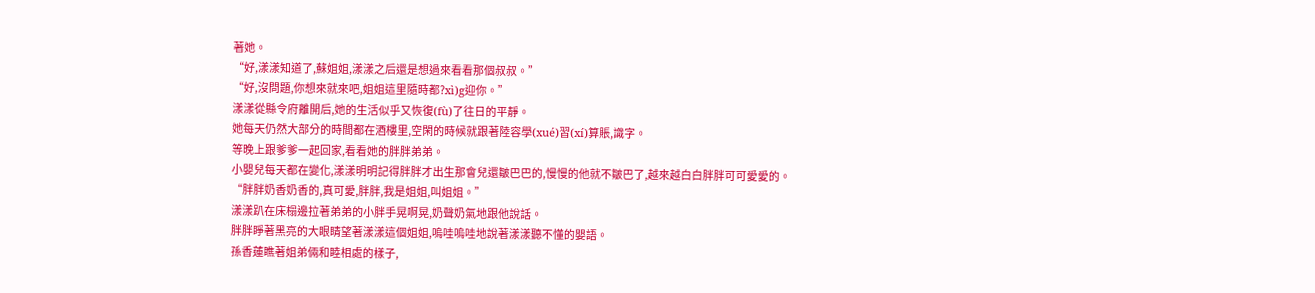著她。
“好,漾漾知道了,蘇姐姐,漾漾之后還是想過來看看那個叔叔。”
“好,沒問題,你想來就來吧,姐姐這里隨時都?xì)g迎你。”
漾漾從縣令府離開后,她的生活似乎又恢復(fù)了往日的平靜。
她每天仍然大部分的時間都在酒樓里,空閑的時候就跟著陸容學(xué)習(xí)算賬,識字。
等晚上跟爹爹一起回家,看看她的胖胖弟弟。
小嬰兒每天都在變化,漾漾明明記得胖胖才出生那會兒還皺巴巴的,慢慢的他就不皺巴了,越來越白白胖胖可可愛愛的。
“胖胖奶香奶香的,真可愛,胖胖,我是姐姐,叫姐姐。”
漾漾趴在床榻邊拉著弟弟的小胖手晃啊晃,奶聲奶氣地跟他說話。
胖胖睜著黑亮的大眼睛望著漾漾這個姐姐,嗚哇嗚哇地說著漾漾聽不懂的嬰語。
孫香蓮瞧著姐弟倆和睦相處的樣子,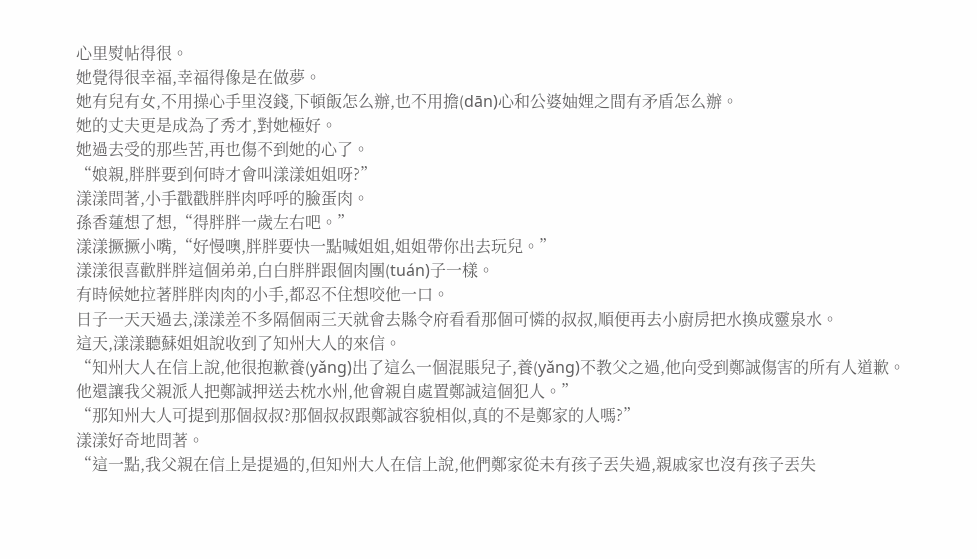心里熨帖得很。
她覺得很幸福,幸福得像是在做夢。
她有兒有女,不用操心手里沒錢,下頓飯怎么辦,也不用擔(dān)心和公婆妯娌之間有矛盾怎么辦。
她的丈夫更是成為了秀才,對她極好。
她過去受的那些苦,再也傷不到她的心了。
“娘親,胖胖要到何時才會叫漾漾姐姐呀?”
漾漾問著,小手戳戳胖胖肉呼呼的臉蛋肉。
孫香蓮想了想,“得胖胖一歲左右吧。”
漾漾撅撅小嘴,“好慢噢,胖胖要快一點喊姐姐,姐姐帶你出去玩兒。”
漾漾很喜歡胖胖這個弟弟,白白胖胖跟個肉團(tuán)子一樣。
有時候她拉著胖胖肉肉的小手,都忍不住想咬他一口。
日子一天天過去,漾漾差不多隔個兩三天就會去縣令府看看那個可憐的叔叔,順便再去小廚房把水換成靈泉水。
這天,漾漾聽蘇姐姐說收到了知州大人的來信。
“知州大人在信上說,他很抱歉養(yǎng)出了這么一個混賬兒子,養(yǎng)不教父之過,他向受到鄭誠傷害的所有人道歉。
他還讓我父親派人把鄭誠押送去枕水州,他會親自處置鄭誠這個犯人。”
“那知州大人可提到那個叔叔?那個叔叔跟鄭誠容貌相似,真的不是鄭家的人嗎?”
漾漾好奇地問著。
“這一點,我父親在信上是提過的,但知州大人在信上說,他們鄭家從未有孩子丟失過,親戚家也沒有孩子丟失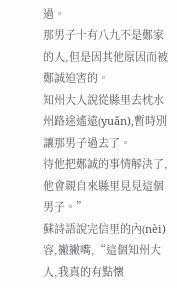過。
那男子十有八九不是鄭家的人,但是因其他原因而被鄭誠迫害的。
知州大人說從縣里去枕水州路途遙遠(yuǎn),暫時別讓那男子過去了。
待他把鄭誠的事情解決了,他會親自來縣里見見這個男子。”
蘇詩語說完信里的內(nèi)容,撇撇嘴,“這個知州大人,我真的有點懷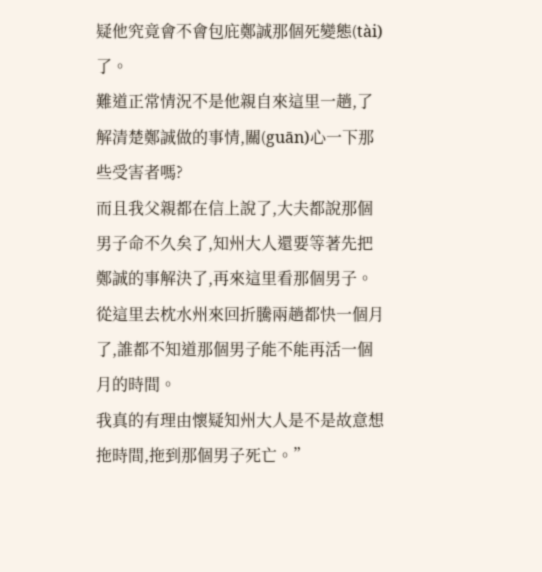疑他究竟會不會包庇鄭誠那個死變態(tài)了。
難道正常情況不是他親自來這里一趟,了解清楚鄭誠做的事情,關(guān)心一下那些受害者嗎?
而且我父親都在信上說了,大夫都說那個男子命不久矣了,知州大人還要等著先把鄭誠的事解決了,再來這里看那個男子。
從這里去枕水州來回折騰兩趟都快一個月了,誰都不知道那個男子能不能再活一個月的時間。
我真的有理由懷疑知州大人是不是故意想拖時間,拖到那個男子死亡。”